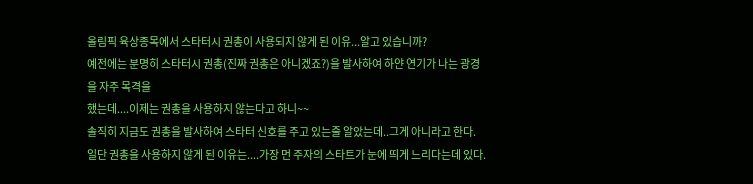올림픽 육상종목에서 스타터시 권총이 사용되지 않게 된 이유...알고 있습니까?
예전에는 분명히 스타터시 권총(진짜 권총은 아니겠죠?)을 발사하여 하얀 연기가 나는 광경을 자주 목격을
했는데....이제는 권총을 사용하지 않는다고 하니~~
솔직히 지금도 권총을 발사하여 스타터 신호를 주고 있는줄 알았는데..그게 아니라고 한다.
일단 권총을 사용하지 않게 된 이유는....가장 먼 주자의 스타트가 눈에 띄게 느리다는데 있다.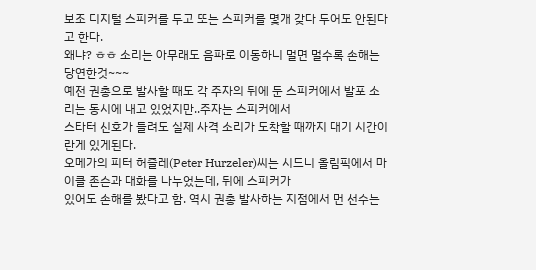보조 디지털 스피커를 두고 또는 스피커를 몇개 갖다 두어도 안된다고 한다.
왜냐? ㅎㅎ 소리는 아무래도 음파로 이동하니 멀면 멀수록 손해는 당연한것~~~
예전 권총으로 발사할 때도 각 주자의 뒤에 둔 스피커에서 발포 소리는 동시에 내고 있었지만..주자는 스피커에서
스타터 신호가 들려도 실제 사격 소리가 도착할 때까지 대기 시간이란게 있게된다.
오메가의 피터 허즐레(Peter Hurzeler)씨는 시드니 올림픽에서 마이클 존슨과 대화를 나누었는데, 뒤에 스피커가
있어도 손해를 봤다고 함. 역시 권총 발사하는 지점에서 먼 선수는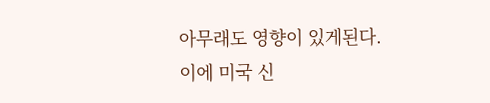아무래도 영향이 있게된다.
이에 미국 신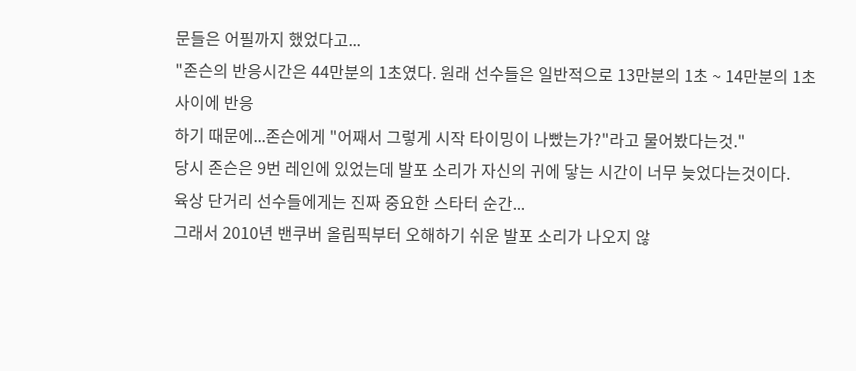문들은 어필까지 했었다고...
"존슨의 반응시간은 44만분의 1초였다. 원래 선수들은 일반적으로 13만분의 1초 ~ 14만분의 1초 사이에 반응
하기 때문에...존슨에게 "어째서 그렇게 시작 타이밍이 나빴는가?"라고 물어봤다는것."
당시 존슨은 9번 레인에 있었는데 발포 소리가 자신의 귀에 닿는 시간이 너무 늦었다는것이다.
육상 단거리 선수들에게는 진짜 중요한 스타터 순간...
그래서 2010년 밴쿠버 올림픽부터 오해하기 쉬운 발포 소리가 나오지 않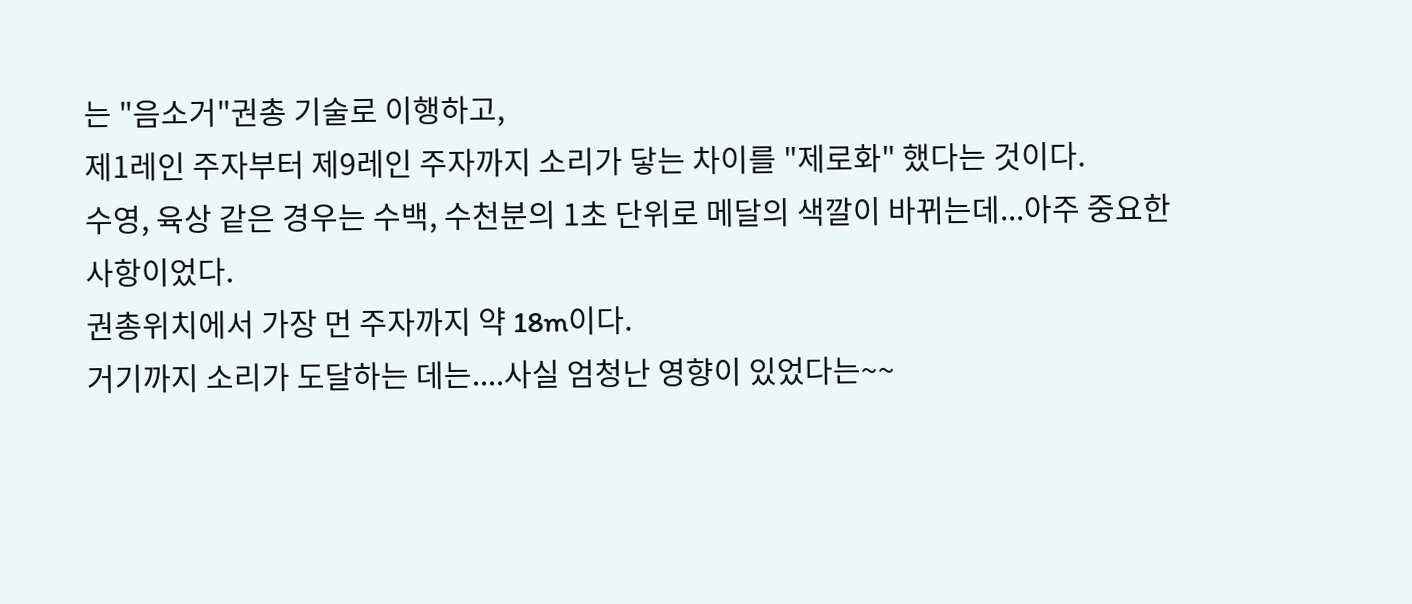는 "음소거"권총 기술로 이행하고,
제1레인 주자부터 제9레인 주자까지 소리가 닿는 차이를 "제로화" 했다는 것이다.
수영, 육상 같은 경우는 수백, 수천분의 1초 단위로 메달의 색깔이 바뀌는데...아주 중요한 사항이었다.
권총위치에서 가장 먼 주자까지 약 18m이다.
거기까지 소리가 도달하는 데는....사실 엄청난 영향이 있었다는~~